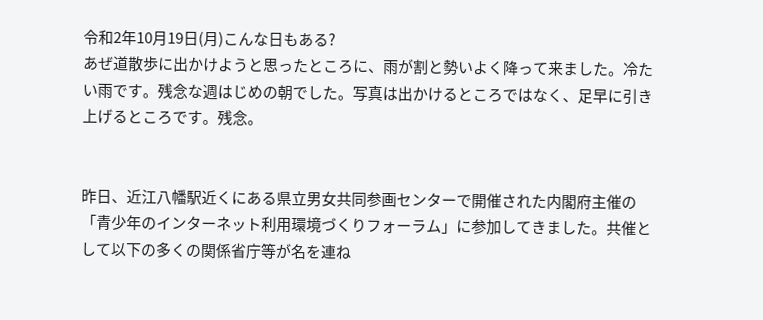令和2年10月19日(月)こんな日もある?
あぜ道散歩に出かけようと思ったところに、雨が割と勢いよく降って来ました。冷たい雨です。残念な週はじめの朝でした。写真は出かけるところではなく、足早に引き上げるところです。残念。


昨日、近江八幡駅近くにある県立男女共同参画センターで開催された内閣府主催の「青少年のインターネット利用環境づくりフォーラム」に参加してきました。共催として以下の多くの関係省庁等が名を連ね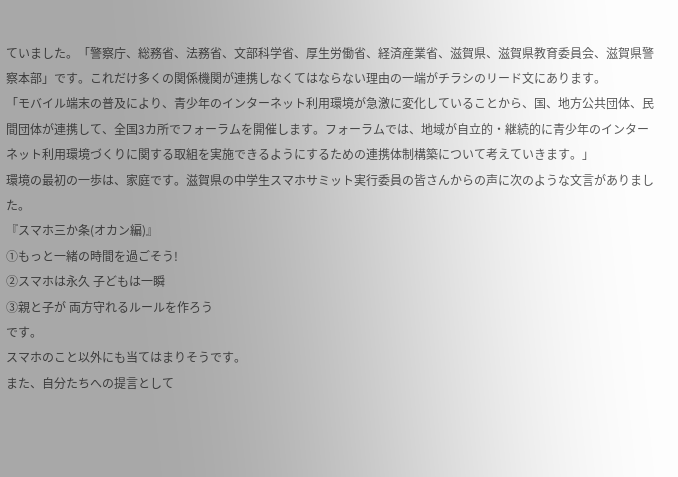ていました。「警察庁、総務省、法務省、文部科学省、厚生労働省、経済産業省、滋賀県、滋賀県教育委員会、滋賀県警察本部」です。これだけ多くの関係機関が連携しなくてはならない理由の一端がチラシのリード文にあります。
「モバイル端末の普及により、青少年のインターネット利用環境が急激に変化していることから、国、地方公共団体、民間団体が連携して、全国3カ所でフォーラムを開催します。フォーラムでは、地域が自立的・継続的に青少年のインターネット利用環境づくりに関する取組を実施できるようにするための連携体制構築について考えていきます。」
環境の最初の一歩は、家庭です。滋賀県の中学生スマホサミット実行委員の皆さんからの声に次のような文言がありました。
『スマホ三か条(オカン編)』
①もっと一緒の時間を過ごそう!
②スマホは永久 子どもは一瞬
③親と子が 両方守れるルールを作ろう
です。
スマホのこと以外にも当てはまりそうです。
また、自分たちへの提言として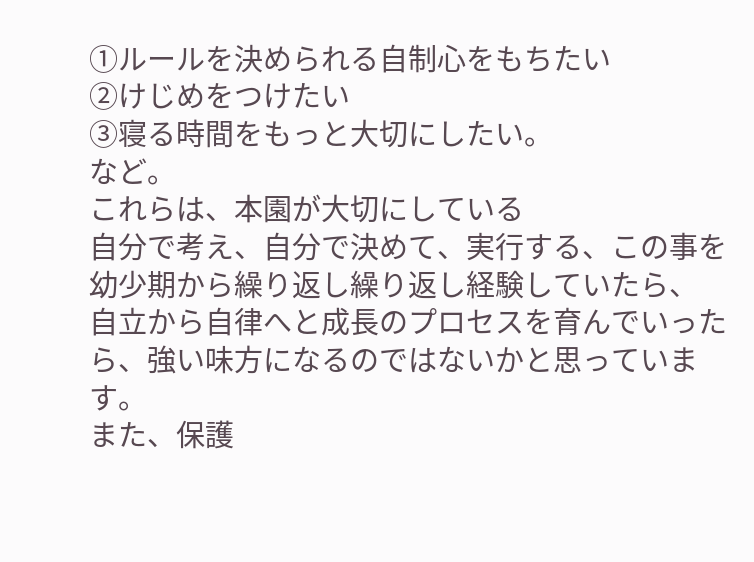①ルールを決められる自制心をもちたい
②けじめをつけたい
③寝る時間をもっと大切にしたい。
など。
これらは、本園が大切にしている
自分で考え、自分で決めて、実行する、この事を幼少期から繰り返し繰り返し経験していたら、
自立から自律へと成長のプロセスを育んでいったら、強い味方になるのではないかと思っています。
また、保護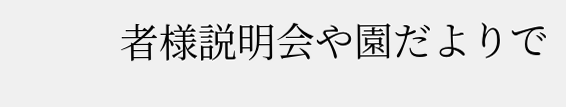者様説明会や園だよりで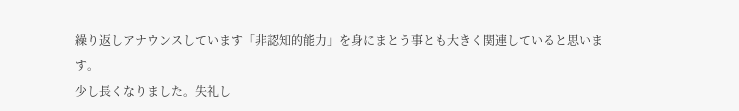繰り返しアナウンスしています「非認知的能力」を身にまとう事とも大きく関連していると思います。
少し長くなりました。失礼し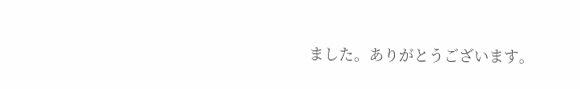ました。ありがとうございます。